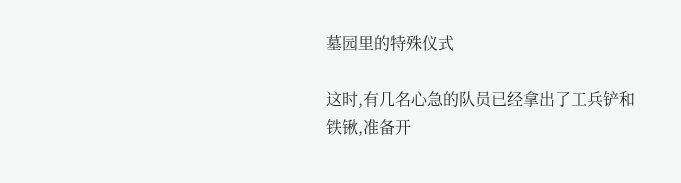墓园里的特殊仪式

这时,有几名心急的队员已经拿出了工兵铲和铁锹,准备开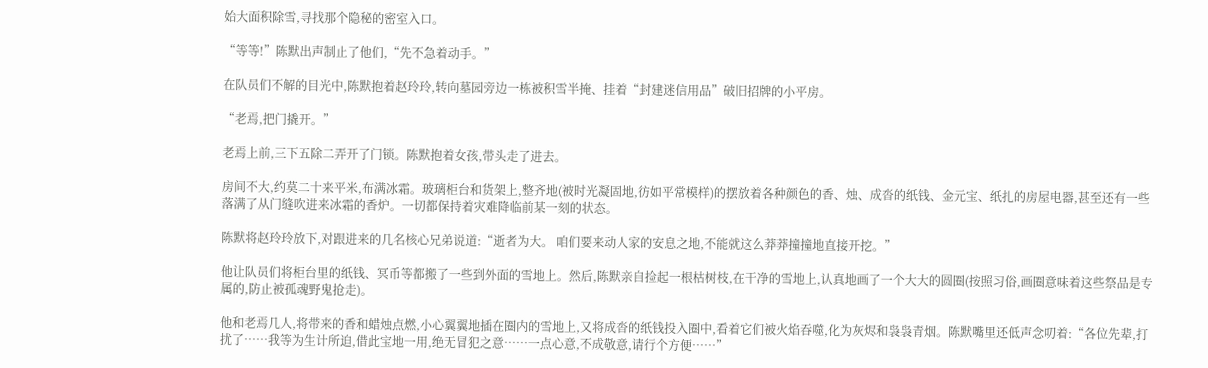始大面积除雪,寻找那个隐秘的密室入口。

“等等!”陈默出声制止了他们,“先不急着动手。”

在队员们不解的目光中,陈默抱着赵玲玲,转向墓园旁边一栋被积雪半掩、挂着“封建迷信用品”破旧招牌的小平房。

“老焉,把门撬开。”

老焉上前,三下五除二弄开了门锁。陈默抱着女孩,带头走了进去。

房间不大,约莫二十来平米,布满冰霜。玻璃柜台和货架上,整齐地(被时光凝固地,彷如平常模样)的摆放着各种颜色的香、烛、成沓的纸钱、金元宝、纸扎的房屋电器,甚至还有一些落满了从门缝吹进来冰霜的香炉。一切都保持着灾难降临前某一刻的状态。

陈默将赵玲玲放下,对跟进来的几名核心兄弟说道:“逝者为大。 咱们要来动人家的安息之地,不能就这么莽莽撞撞地直接开挖。”

他让队员们将柜台里的纸钱、冥币等都搬了一些到外面的雪地上。然后,陈默亲自捡起一根枯树枝,在干净的雪地上,认真地画了一个大大的圆圈(按照习俗,画圈意味着这些祭品是专属的,防止被孤魂野鬼抢走)。

他和老焉几人,将带来的香和蜡烛点燃,小心翼翼地插在圈内的雪地上,又将成沓的纸钱投入圈中,看着它们被火焰吞噬,化为灰烬和袅袅青烟。陈默嘴里还低声念叨着:“各位先辈,打扰了……我等为生计所迫,借此宝地一用,绝无冒犯之意……一点心意,不成敬意,请行个方便……”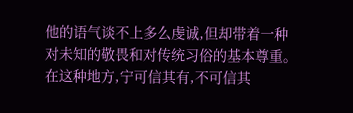他的语气谈不上多么虔诚,但却带着一种对未知的敬畏和对传统习俗的基本尊重。在这种地方,宁可信其有,不可信其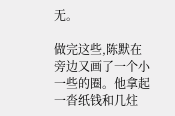无。

做完这些,陈默在旁边又画了一个小一些的圈。他拿起一沓纸钱和几炷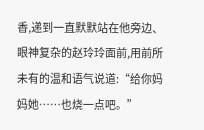香,递到一直默默站在他旁边、眼神复杂的赵玲玲面前,用前所未有的温和语气说道:“给你妈妈她……也烧一点吧。”